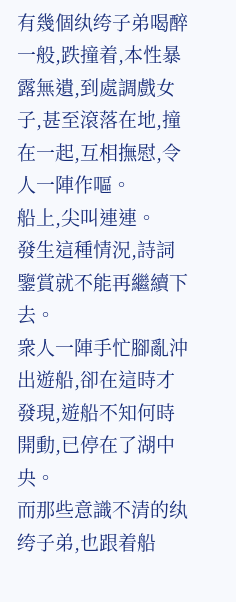有幾個纨绔子弟喝醉一般,跌撞着,本性暴露無遺,到處調戲女子,甚至滾落在地,撞在一起,互相撫慰,令人一陣作嘔。
船上,尖叫連連。
發生這種情況,詩詞鑒賞就不能再繼續下去。
衆人一陣手忙腳亂沖出遊船,卻在這時才發現,遊船不知何時開動,已停在了湖中央。
而那些意識不清的纨绔子弟,也跟着船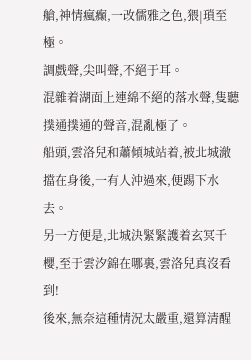艙,神情瘋癫,一改儒雅之色,猥|瑣至極。
調戲聲,尖叫聲,不絕于耳。
混雜着湖面上連綿不絕的落水聲,隻聽撲通撲通的聲音,混亂極了。
船頭,雲洛兒和蕭傾城站着,被北城澈擋在身後,一有人沖過來,便踢下水去。
另一方便是,北城決緊緊護着玄冥千櫻,至于雲汐錦在哪裏,雲洛兒真沒看到!
後來,無奈這種情況太嚴重,還算清醒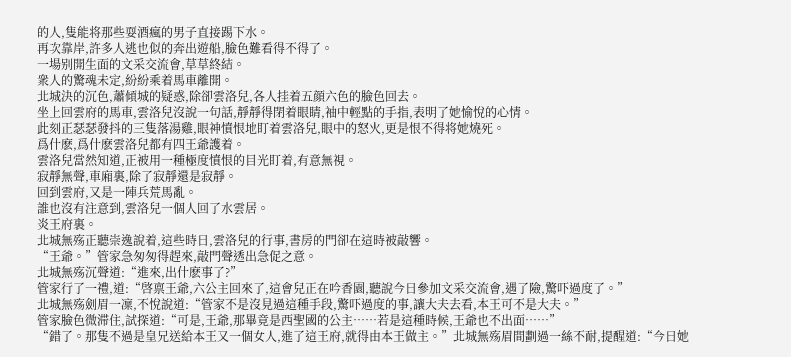的人,隻能将那些耍酒瘋的男子直接踢下水。
再次靠岸,許多人逃也似的奔出遊船,臉色難看得不得了。
一場别開生面的文采交流會,草草終結。
衆人的驚魂未定,紛紛乘着馬車離開。
北城決的沉色,蕭傾城的疑惑,除卻雲洛兒,各人挂着五顔六色的臉色回去。
坐上回雲府的馬車,雲洛兒沒說一句話,靜靜得閉着眼睛,袖中輕點的手指,表明了她愉悅的心情。
此刻正瑟瑟發抖的三隻落湯雞,眼神憤恨地盯着雲洛兒,眼中的怒火,更是恨不得将她燒死。
爲什麽,爲什麽雲洛兒都有四王爺護着。
雲洛兒當然知道,正被用一種極度憤恨的目光盯着,有意無視。
寂靜無聲,車廂裏,除了寂靜還是寂靜。
回到雲府,又是一陣兵荒馬亂。
誰也沒有注意到,雲洛兒一個人回了水雲居。
炎王府裏。
北城無殇正聽崇逸說着,這些時日,雲洛兒的行事,書房的門卻在這時被敲響。
“王爺。”管家急匆匆得趕來,敲門聲透出急促之意。
北城無殇沉聲道:“進來,出什麽事了?”
管家行了一禮,道:“啓禀王爺,六公主回來了,這會兒正在吟香園,聽說今日參加文采交流會,遇了險,驚吓過度了。”
北城無殇劍眉一凜,不悅說道:“管家不是沒見過這種手段,驚吓過度的事,讓大夫去看,本王可不是大夫。”
管家臉色微滞住,試探道:“可是,王爺,那畢竟是西聖國的公主……若是這種時候,王爺也不出面……”
“錯了。那隻不過是皇兄送給本王又一個女人,進了這王府,就得由本王做主。”北城無殇眉間劃過一絲不耐,提醒道:“今日她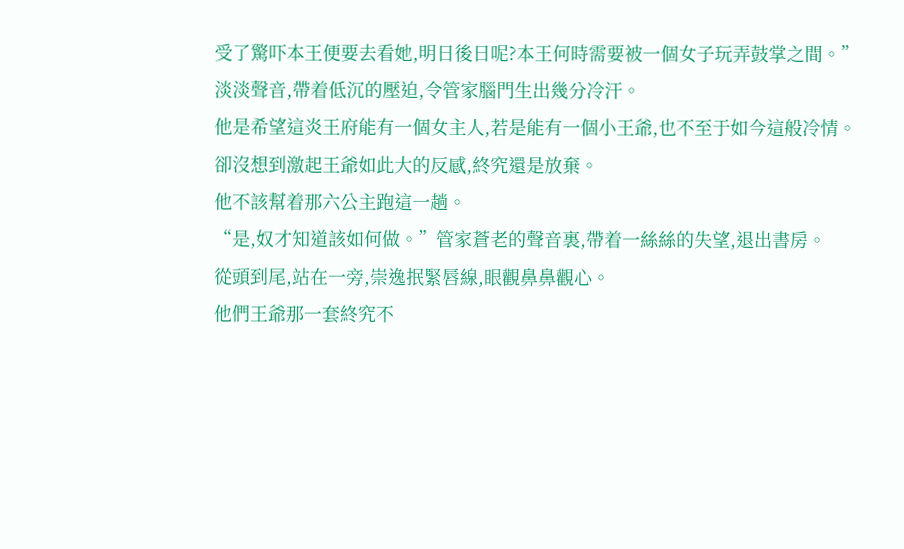受了驚吓本王便要去看她,明日後日呢?本王何時需要被一個女子玩弄鼓掌之間。”
淡淡聲音,帶着低沉的壓迫,令管家腦門生出幾分冷汗。
他是希望這炎王府能有一個女主人,若是能有一個小王爺,也不至于如今這般冷情。
卻沒想到激起王爺如此大的反感,終究還是放棄。
他不該幫着那六公主跑這一趟。
“是,奴才知道該如何做。”管家蒼老的聲音裏,帶着一絲絲的失望,退出書房。
從頭到尾,站在一旁,崇逸抿緊唇線,眼觀鼻鼻觀心。
他們王爺那一套終究不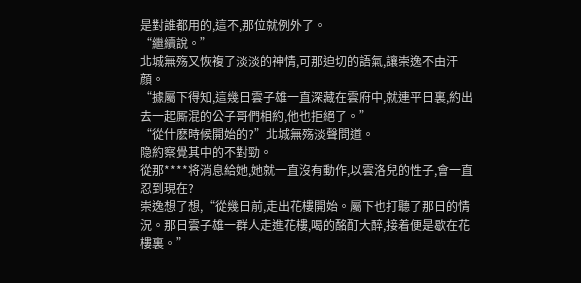是對誰都用的,這不,那位就例外了。
“繼續說。”
北城無殇又恢複了淡淡的神情,可那迫切的語氣,讓崇逸不由汗顔。
“據屬下得知,這幾日雲子雄一直深藏在雲府中,就連平日裏,約出去一起厮混的公子哥們相約,他也拒絕了。”
“從什麽時候開始的?”北城無殇淡聲問道。
隐約察覺其中的不對勁。
從那****将消息給她,她就一直沒有動作,以雲洛兒的性子,會一直忍到現在?
崇逸想了想,“從幾日前,走出花樓開始。屬下也打聽了那日的情況。那日雲子雄一群人走進花樓,喝的酩酊大醉,接着便是歇在花樓裏。”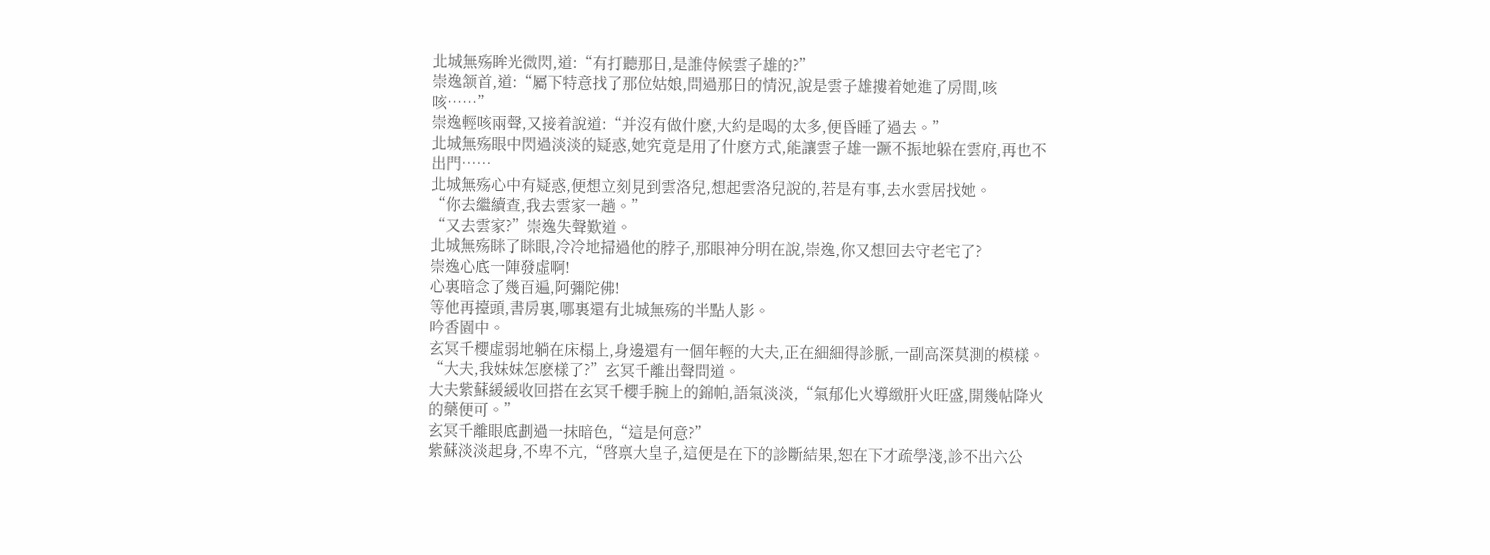北城無殇眸光微閃,道:“有打聽那日,是誰侍候雲子雄的?”
崇逸颔首,道:“屬下特意找了那位姑娘,問過那日的情況,說是雲子雄摟着她進了房間,咳咳……”
崇逸輕咳兩聲,又接着說道:“并沒有做什麽,大約是喝的太多,便昏睡了過去。”
北城無殇眼中閃過淡淡的疑惑,她究竟是用了什麽方式,能讓雲子雄一蹶不振地躲在雲府,再也不出門……
北城無殇心中有疑惑,便想立刻見到雲洛兒,想起雲洛兒說的,若是有事,去水雲居找她。
“你去繼續查,我去雲家一趟。”
“又去雲家?”崇逸失聲歎道。
北城無殇眯了眯眼,冷冷地掃過他的脖子,那眼神分明在說,崇逸,你又想回去守老宅了?
崇逸心底一陣發虛啊!
心裏暗念了幾百遍,阿彌陀佛!
等他再擡頭,書房裏,哪裏還有北城無殇的半點人影。
吟香園中。
玄冥千櫻虛弱地躺在床榻上,身邊還有一個年輕的大夫,正在細細得診脈,一副高深莫測的模樣。
“大夫,我妹妹怎麽樣了?”玄冥千離出聲問道。
大夫紫蘇緩緩收回搭在玄冥千櫻手腕上的錦帕,語氣淡淡,“氣郁化火導緻肝火旺盛,開幾帖降火的藥便可。”
玄冥千離眼底劃過一抹暗色,“這是何意?”
紫蘇淡淡起身,不卑不亢,“啓禀大皇子,這便是在下的診斷結果,恕在下才疏學淺,診不出六公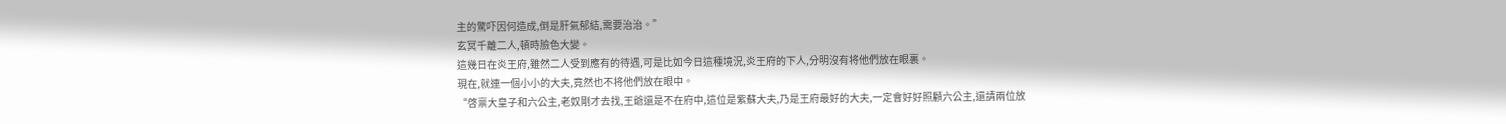主的驚吓因何造成,倒是肝氣郁結,需要治治。”
玄冥千離二人,頓時臉色大變。
這幾日在炎王府,雖然二人受到應有的待遇,可是比如今日這種境況,炎王府的下人,分明沒有将他們放在眼裏。
現在,就連一個小小的大夫,竟然也不将他們放在眼中。
“啓禀大皇子和六公主,老奴剛才去找,王爺還是不在府中,這位是紫蘇大夫,乃是王府最好的大夫,一定會好好照顧六公主,還請兩位放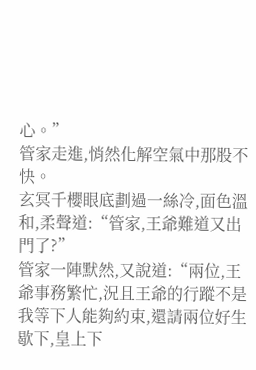心。”
管家走進,悄然化解空氣中那股不快。
玄冥千櫻眼底劃過一絲冷,面色溫和,柔聲道:“管家,王爺難道又出門了?”
管家一陣默然,又說道:“兩位,王爺事務繁忙,況且王爺的行蹤不是我等下人能夠約束,還請兩位好生歇下,皇上下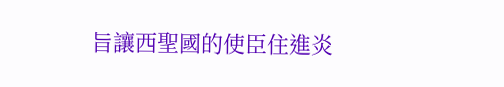旨讓西聖國的使臣住進炎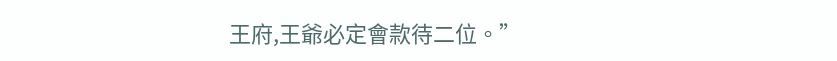王府,王爺必定會款待二位。”